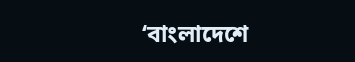‘বাংলাদেশে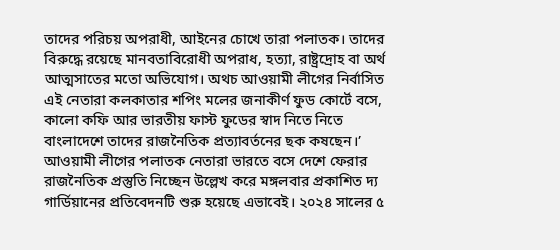তাদের পরিচয় অপরাধী, আইনের চোখে তারা পলাতক। তাদের বিরুদ্ধে রয়েছে মানবতাবিরোধী অপরাধ, হত্যা, রাষ্ট্রদ্রোহ বা অর্থ আত্মসাতের মতো অভিযোগ। অথচ আওয়ামী লীগের নির্বাসিত এই নেতারা কলকাতার শপিং মলের জনাকীর্ণ ফুড কোর্টে বসে, কালো কফি আর ভারতীয় ফাস্ট ফুডের স্বাদ নিতে নিতে বাংলাদেশে তাদের রাজনৈতিক প্রত্যাবর্তনের ছক কষছেন।’
আওয়ামী লীগের পলাতক নেতারা ভারতে বসে দেশে ফেরার রাজনৈতিক প্রস্তুতি নিচ্ছেন উল্লেখ করে মঙ্গলবার প্রকাশিত দ্য গার্ডিয়ানের প্রতিবেদনটি শুরু হয়েছে এভাবেই। ২০২৪ সালের ৫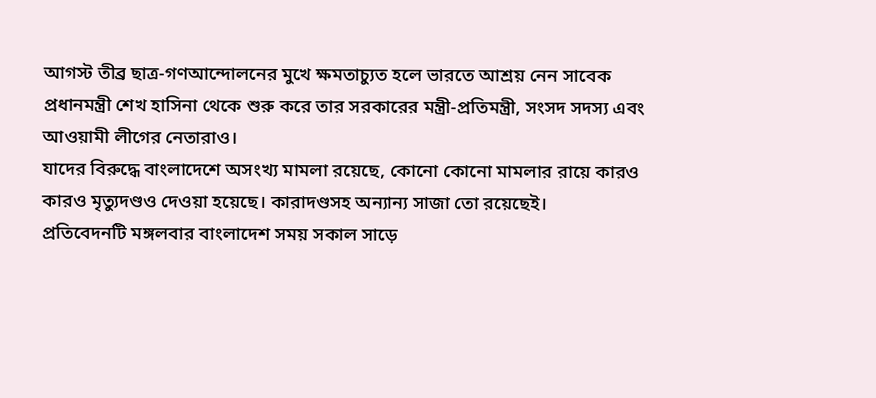আগস্ট তীব্র ছাত্র-গণআন্দোলনের মুখে ক্ষমতাচ্যুত হলে ভারতে আশ্রয় নেন সাবেক প্রধানমন্ত্রী শেখ হাসিনা থেকে শুরু করে তার সরকারের মন্ত্রী-প্রতিমন্ত্রী, সংসদ সদস্য এবং আওয়ামী লীগের নেতারাও।
যাদের বিরুদ্ধে বাংলাদেশে অসংখ্য মামলা রয়েছে, কোনো কোনো মামলার রায়ে কারও কারও মৃত্যুদণ্ডও দেওয়া হয়েছে। কারাদণ্ডসহ অন্যান্য সাজা তো রয়েছেই।
প্রতিবেদনটি মঙ্গলবার বাংলাদেশ সময় সকাল সাড়ে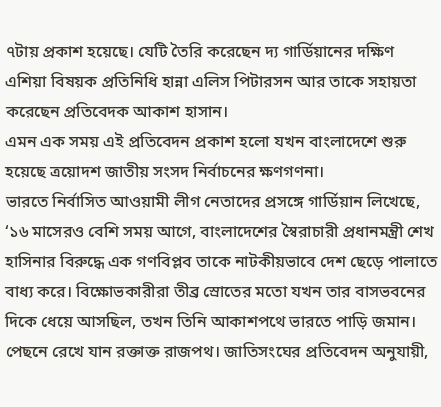৭টায় প্রকাশ হয়েছে। যেটি তৈরি করেছেন দ্য গার্ডিয়ানের দক্ষিণ এশিয়া বিষয়ক প্রতিনিধি হান্না এলিস পিটারসন আর তাকে সহায়তা করেছেন প্রতিবেদক আকাশ হাসান।
এমন এক সময় এই প্রতিবেদন প্রকাশ হলো যখন বাংলাদেশে শুরু হয়েছে ত্রয়োদশ জাতীয় সংসদ নির্বাচনের ক্ষণগণনা।
ভারতে নির্বাসিত আওয়ামী লীগ নেতাদের প্রসঙ্গে গার্ডিয়ান লিখেছে, ‘১৬ মাসেরও বেশি সময় আগে, বাংলাদেশের স্বৈরাচারী প্রধানমন্ত্রী শেখ হাসিনার বিরুদ্ধে এক গণবিপ্লব তাকে নাটকীয়ভাবে দেশ ছেড়ে পালাতে বাধ্য করে। বিক্ষোভকারীরা তীব্র স্রোতের মতো যখন তার বাসভবনের দিকে ধেয়ে আসছিল, তখন তিনি আকাশপথে ভারতে পাড়ি জমান। পেছনে রেখে যান রক্তাক্ত রাজপথ। জাতিসংঘের প্রতিবেদন অনুযায়ী,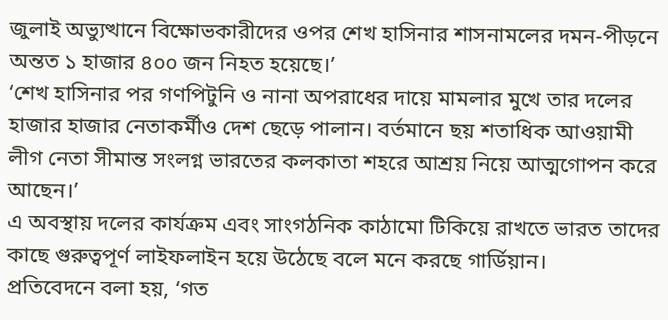জুলাই অভ্যুত্থানে বিক্ষোভকারীদের ওপর শেখ হাসিনার শাসনামলের দমন-পীড়নে অন্তত ১ হাজার ৪০০ জন নিহত হয়েছে।’
‘শেখ হাসিনার পর গণপিটুনি ও নানা অপরাধের দায়ে মামলার মুখে তার দলের হাজার হাজার নেতাকর্মীও দেশ ছেড়ে পালান। বর্তমানে ছয় শতাধিক আওয়ামী লীগ নেতা সীমান্ত সংলগ্ন ভারতের কলকাতা শহরে আশ্রয় নিয়ে আত্মগোপন করে আছেন।’
এ অবস্থায় দলের কার্যক্রম এবং সাংগঠনিক কাঠামো টিকিয়ে রাখতে ভারত তাদের কাছে গুরুত্বপূর্ণ লাইফলাইন হয়ে উঠেছে বলে মনে করছে গার্ডিয়ান।
প্রতিবেদনে বলা হয়, ‘গত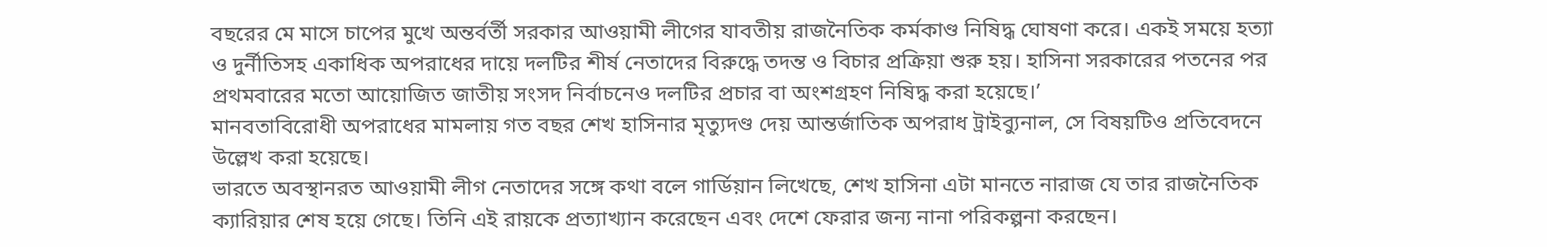বছরের মে মাসে চাপের মুখে অন্তর্বর্তী সরকার আওয়ামী লীগের যাবতীয় রাজনৈতিক কর্মকাণ্ড নিষিদ্ধ ঘোষণা করে। একই সময়ে হত্যা ও দুর্নীতিসহ একাধিক অপরাধের দায়ে দলটির শীর্ষ নেতাদের বিরুদ্ধে তদন্ত ও বিচার প্রক্রিয়া শুরু হয়। হাসিনা সরকারের পতনের পর প্রথমবারের মতো আয়োজিত জাতীয় সংসদ নির্বাচনেও দলটির প্রচার বা অংশগ্রহণ নিষিদ্ধ করা হয়েছে।’
মানবতাবিরোধী অপরাধের মামলায় গত বছর শেখ হাসিনার মৃত্যুদণ্ড দেয় আন্তর্জাতিক অপরাধ ট্রাইব্যুনাল, সে বিষয়টিও প্রতিবেদনে উল্লেখ করা হয়েছে।
ভারতে অবস্থানরত আওয়ামী লীগ নেতাদের সঙ্গে কথা বলে গার্ডিয়ান লিখেছে, শেখ হাসিনা এটা মানতে নারাজ যে তার রাজনৈতিক ক্যারিয়ার শেষ হয়ে গেছে। তিনি এই রায়কে প্রত্যাখ্যান করেছেন এবং দেশে ফেরার জন্য নানা পরিকল্পনা করছেন।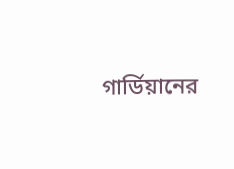গার্ডিয়ানের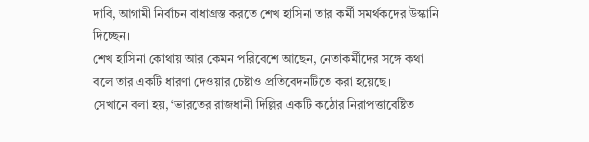দাবি, আগামী নির্বাচন বাধাগ্রস্ত করতে শেখ হাসিনা তার কর্মী সমর্থকদের উস্কানি দিচ্ছেন।
শেখ হাসিনা কোথায় আর কেমন পরিবেশে আছেন, নেতাকর্মীদের সঙ্গে কথা বলে তার একটি ধারণা দেওয়ার চেষ্টাও প্রতিবেদনটিতে করা হয়েছে।
সেখানে বলা হয়, ‘ভারতের রাজধানী দিল্লির একটি কঠোর নিরাপত্তাবেষ্টিত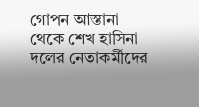গোপন আস্তানা থেকে শেখ হাসিনা দলের নেতাকর্মীদের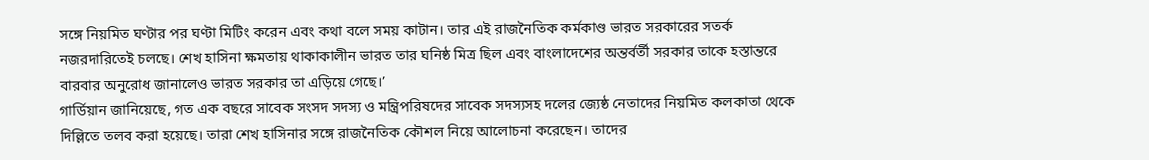সঙ্গে নিয়মিত ঘণ্টার পর ঘণ্টা মিটিং করেন এবং কথা বলে সময় কাটান। তার এই রাজনৈতিক কর্মকাণ্ড ভারত সরকারের সতর্ক নজরদারিতেই চলছে। শেখ হাসিনা ক্ষমতায় থাকাকালীন ভারত তার ঘনিষ্ঠ মিত্র ছিল এবং বাংলাদেশের অন্তর্বর্তী সরকার তাকে হস্তান্তরে বারবার অনুরোধ জানালেও ভারত সরকার তা এড়িয়ে গেছে।’
গার্ডিয়ান জানিয়েছে, গত এক বছরে সাবেক সংসদ সদস্য ও মন্ত্রিপরিষদের সাবেক সদস্যসহ দলের জ্যেষ্ঠ নেতাদের নিয়মিত কলকাতা থেকে দিল্লিতে তলব করা হয়েছে। তারা শেখ হাসিনার সঙ্গে রাজনৈতিক কৌশল নিয়ে আলোচনা করেছেন। তাদের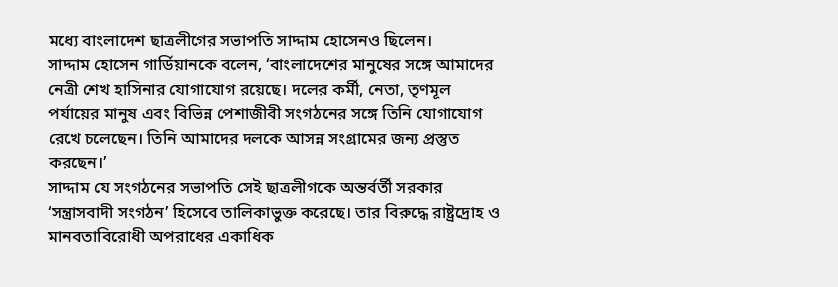মধ্যে বাংলাদেশ ছাত্রলীগের সভাপতি সাদ্দাম হোসেনও ছিলেন।
সাদ্দাম হোসেন গার্ডিয়ানকে বলেন, ‘বাংলাদেশের মানুষের সঙ্গে আমাদের নেত্রী শেখ হাসিনার যোগাযোগ রয়েছে। দলের কর্মী, নেতা, তৃণমূল পর্যায়ের মানুষ এবং বিভিন্ন পেশাজীবী সংগঠনের সঙ্গে তিনি যোগাযোগ রেখে চলেছেন। তিনি আমাদের দলকে আসন্ন সংগ্রামের জন্য প্রস্তুত করছেন।’
সাদ্দাম যে সংগঠনের সভাপতি সেই ছাত্রলীগকে অন্তর্বর্তী সরকার ‘সন্ত্রাসবাদী সংগঠন’ হিসেবে তালিকাভুক্ত করেছে। তার বিরুদ্ধে রাষ্ট্রদ্রোহ ও মানবতাবিরোধী অপরাধের একাধিক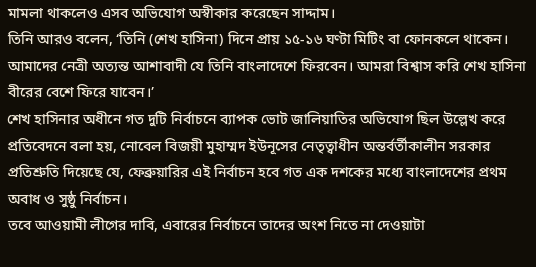মামলা থাকলেও এসব অভিযোগ অস্বীকার করেছেন সাদ্দাম।
তিনি আরও বলেন, ‘তিনি (শেখ হাসিনা) দিনে প্রায় ১৫-১৬ ঘণ্টা মিটিং বা ফোনকলে থাকেন। আমাদের নেত্রী অত্যন্ত আশাবাদী যে তিনি বাংলাদেশে ফিরবেন। আমরা বিশ্বাস করি শেখ হাসিনা বীরের বেশে ফিরে যাবেন।’
শেখ হাসিনার অধীনে গত দুটি নির্বাচনে ব্যাপক ভোট জালিয়াতির অভিযোগ ছিল উল্লেখ করে প্রতিবেদনে বলা হয়, নোবেল বিজয়ী মুহাম্মদ ইউনূসের নেতৃত্বাধীন অন্তর্বর্তীকালীন সরকার প্রতিশ্রুতি দিয়েছে যে, ফেব্রুয়ারির এই নির্বাচন হবে গত এক দশকের মধ্যে বাংলাদেশের প্রথম অবাধ ও সুষ্ঠু নির্বাচন।
তবে আওয়ামী লীগের দাবি, এবারের নির্বাচনে তাদের অংশ নিতে না দেওয়াটা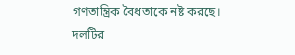গণতান্ত্রিক বৈধতাকে নষ্ট করছে। দলটির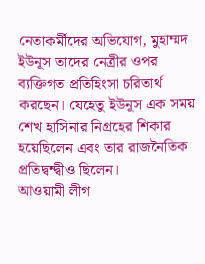নেতাকর্মীদের অভিযোগ, মুহাম্মদ ইউনূস তাদের নেত্রীর ওপর ব্যক্তিগত প্রতিহিংসা চরিতার্থ করছেন। যেহেতু ইউনূস এক সময় শেখ হাসিনার নিগ্রহের শিকার হয়েছিলেন এবং তার রাজনৈতিক প্রতিদ্বন্দ্বীও ছিলেন।
আওয়ামী লীগ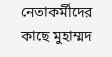নেতাকর্মীদের কাছে মুহাম্মদ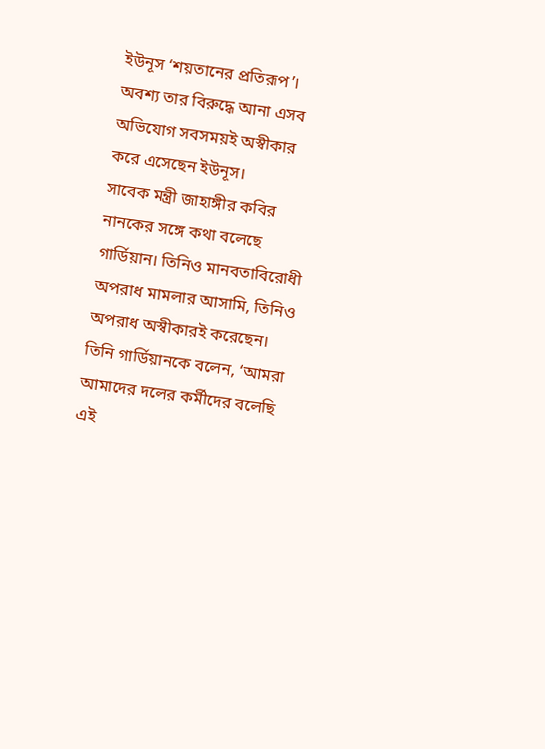ইউনূস ‘শয়তানের প্রতিরূপ’। অবশ্য তার বিরুদ্ধে আনা এসব অভিযোগ সবসময়ই অস্বীকার করে এসেছেন ইউনূস।
সাবেক মন্ত্রী জাহাঙ্গীর কবির নানকের সঙ্গে কথা বলেছে গার্ডিয়ান। তিনিও মানবতাবিরোধী অপরাধ মামলার আসামি, তিনিও অপরাধ অস্বীকারই করেছেন।
তিনি গার্ডিয়ানকে বলেন, ‘আমরা আমাদের দলের কর্মীদের বলেছি এই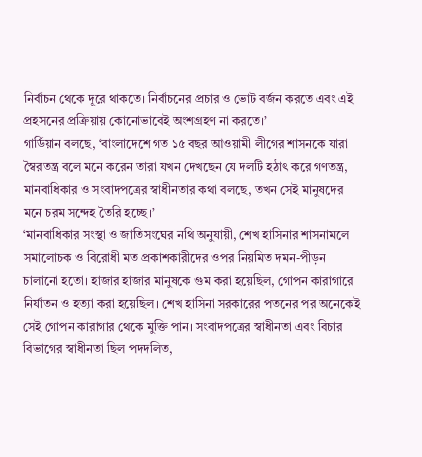নির্বাচন থেকে দূরে থাকতে। নির্বাচনের প্রচার ও ভোট বর্জন করতে এবং এই প্রহসনের প্রক্রিয়ায় কোনোভাবেই অংশগ্রহণ না করতে।’
গার্ডিয়ান বলছে, ‘বাংলাদেশে গত ১৫ বছর আওয়ামী লীগের শাসনকে যারা স্বৈরতন্ত্র বলে মনে করেন তারা যখন দেখছেন যে দলটি হঠাৎ করে গণতন্ত্র, মানবাধিকার ও সংবাদপত্রের স্বাধীনতার কথা বলছে, তখন সেই মানুষদের মনে চরম সন্দেহ তৈরি হচ্ছে।’
‘মানবাধিকার সংস্থা ও জাতিসংঘের নথি অনুযায়ী, শেখ হাসিনার শাসনামলে সমালোচক ও বিরোধী মত প্রকাশকারীদের ওপর নিয়মিত দমন-পীড়ন চালানো হতো। হাজার হাজার মানুষকে গুম করা হয়েছিল, গোপন কারাগারে নির্যাতন ও হত্যা করা হয়েছিল। শেখ হাসিনা সরকারের পতনের পর অনেকেই সেই গোপন কারাগার থেকে মুক্তি পান। সংবাদপত্রের স্বাধীনতা এবং বিচার বিভাগের স্বাধীনতা ছিল পদদলিত,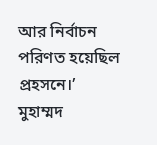আর নির্বাচন পরিণত হয়েছিল প্রহসনে।’
মুহাম্মদ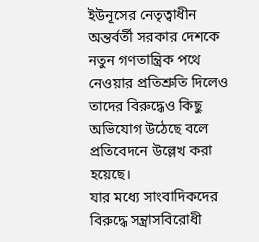ইউনূসের নেতৃত্বাধীন অন্তর্বর্তী সরকার দেশকে নতুন গণতান্ত্রিক পথে নেওয়ার প্রতিশ্রুতি দিলেও তাদের বিরুদ্ধেও কিছু অভিযোগ উঠেছে বলে প্রতিবেদনে উল্লেখ করা হয়েছে।
যার মধ্যে সাংবাদিকদের বিরুদ্ধে সন্ত্রাসবিরোধী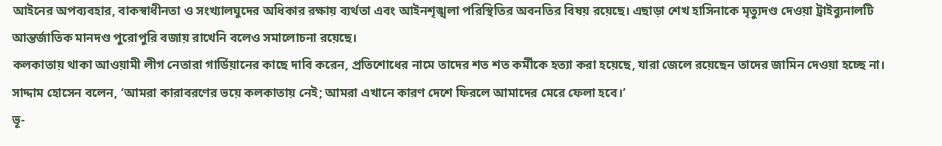আইনের অপব্যবহার, বাকস্বাধীনতা ও সংখ্যালঘুদের অধিকার রক্ষায় ব্যর্থতা এবং আইনশৃঙ্খলা পরিস্থিতির অবনতির বিষয় রয়েছে। এছাড়া শেখ হাসিনাকে মৃত্যুদণ্ড দেওয়া ট্রাইব্যুনালটি আন্তর্জাতিক মানদণ্ড পুরোপুরি বজায় রাখেনি বলেও সমালোচনা রয়েছে।
কলকাতায় থাকা আওয়ামী লীগ নেতারা গার্ডিয়ানের কাছে দাবি করেন, প্রতিশোধের নামে তাদের শত শত কর্মীকে হত্যা করা হয়েছে, যারা জেলে রয়েছেন তাদের জামিন দেওয়া হচ্ছে না।
সাদ্দাম হোসেন বলেন, ‘আমরা কারাবরণের ভয়ে কলকাতায় নেই; আমরা এখানে কারণ দেশে ফিরলে আমাদের মেরে ফেলা হবে।’
ভূ-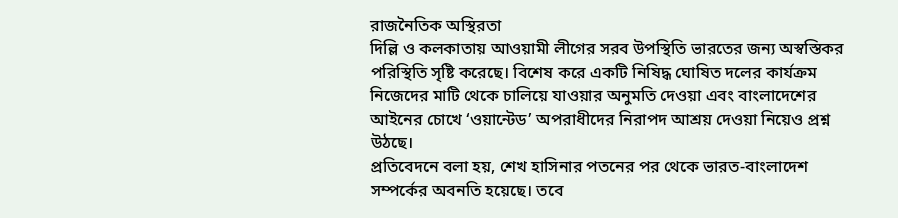রাজনৈতিক অস্থিরতা
দিল্লি ও কলকাতায় আওয়ামী লীগের সরব উপস্থিতি ভারতের জন্য অস্বস্তিকর পরিস্থিতি সৃষ্টি করেছে। বিশেষ করে একটি নিষিদ্ধ ঘোষিত দলের কার্যক্রম নিজেদের মাটি থেকে চালিয়ে যাওয়ার অনুমতি দেওয়া এবং বাংলাদেশের আইনের চোখে ‘ওয়ান্টেড’ অপরাধীদের নিরাপদ আশ্রয় দেওয়া নিয়েও প্রশ্ন উঠছে।
প্রতিবেদনে বলা হয়, শেখ হাসিনার পতনের পর থেকে ভারত-বাংলাদেশ সম্পর্কের অবনতি হয়েছে। তবে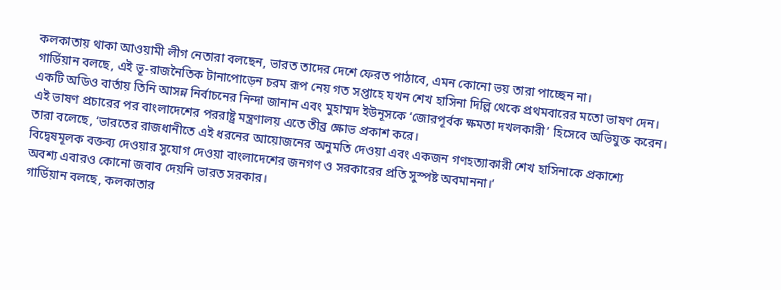কলকাতায় থাকা আওয়ামী লীগ নেতারা বলছেন, ভারত তাদের দেশে ফেরত পাঠাবে, এমন কোনো ভয় তারা পাচ্ছেন না।
গার্ডিয়ান বলছে, এই ভূ-রাজনৈতিক টানাপোড়েন চরম রূপ নেয় গত সপ্তাহে যখন শেখ হাসিনা দিল্লি থেকে প্রথমবারের মতো ভাষণ দেন। একটি অডিও বার্তায় তিনি আসন্ন নির্বাচনের নিন্দা জানান এবং মুহাম্মদ ইউনূসকে ‘জোরপূর্বক ক্ষমতা দখলকারী’ হিসেবে অভিযুক্ত করেন।
এই ভাষণ প্রচারের পর বাংলাদেশের পররাষ্ট্র মন্ত্রণালয় এতে তীব্র ক্ষোভ প্রকাশ করে।
তারা বলেছে, ‘ভারতের রাজধানীতে এই ধরনের আয়োজনের অনুমতি দেওয়া এবং একজন গণহত্যাকারী শেখ হাসিনাকে প্রকাশ্যে বিদ্বেষমূলক বক্তব্য দেওয়ার সুযোগ দেওয়া বাংলাদেশের জনগণ ও সরকারের প্রতি সুস্পষ্ট অবমাননা।’
অবশ্য এবারও কোনো জবাব দেয়নি ভারত সরকার।
গার্ডিয়ান বলছে, কলকাতার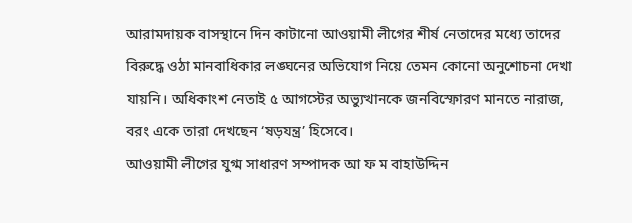আরামদায়ক বাসস্থানে দিন কাটানো আওয়ামী লীগের শীর্ষ নেতাদের মধ্যে তাদের বিরুদ্ধে ওঠা মানবাধিকার লঙ্ঘনের অভিযোগ নিয়ে তেমন কোনো অনুশোচনা দেখা যায়নি। অধিকাংশ নেতাই ৫ আগস্টের অভ্যুত্থানকে জনবিস্ফোরণ মানতে নারাজ, বরং একে তারা দেখছেন ‘ষড়যন্ত্র’ হিসেবে।
আওয়ামী লীগের যুগ্ম সাধারণ সম্পাদক আ ফ ম বাহাউদ্দিন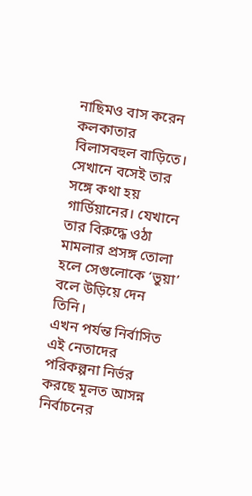নাছিমও বাস করেন কলকাতার বিলাসবহুল বাড়িতে। সেখানে বসেই তার সঙ্গে কথা হয় গার্ডিয়ানের। যেখানে তার বিরুদ্ধে ওঠা মামলার প্রসঙ্গ তোলা হলে সেগুলোকে ‘ভুয়া’ বলে উড়িয়ে দেন তিনি।
এখন পর্যন্ত নির্বাসিত এই নেতাদের পরিকল্পনা নির্ভর করছে মূলত আসন্ন নির্বাচনের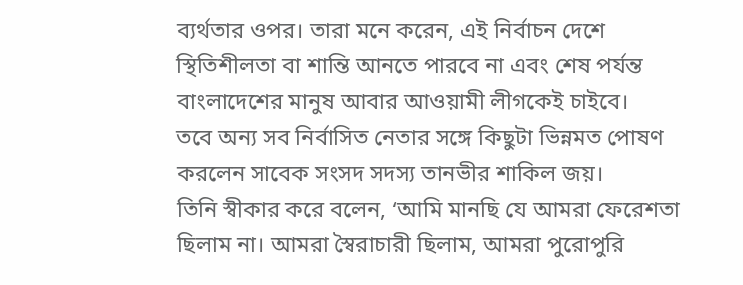ব্যর্থতার ওপর। তারা মনে করেন, এই নির্বাচন দেশে স্থিতিশীলতা বা শান্তি আনতে পারবে না এবং শেষ পর্যন্ত বাংলাদেশের মানুষ আবার আওয়ামী লীগকেই চাইবে।
তবে অন্য সব নির্বাসিত নেতার সঙ্গে কিছুটা ভিন্নমত পোষণ করলেন সাবেক সংসদ সদস্য তানভীর শাকিল জয়।
তিনি স্বীকার করে বলেন, ‘আমি মানছি যে আমরা ফেরেশতা ছিলাম না। আমরা স্বৈরাচারী ছিলাম, আমরা পুরোপুরি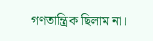গণতান্ত্রিক ছিলাম না।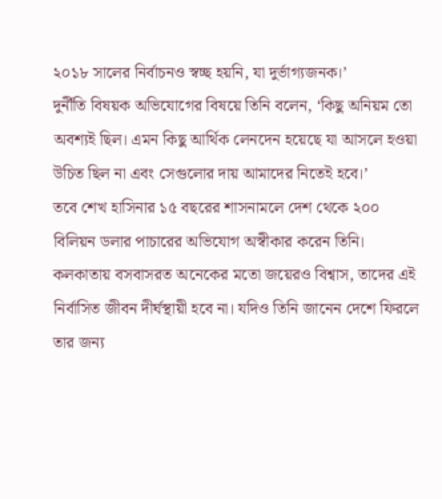২০১৮ সালের নির্বাচনও স্বচ্ছ হয়নি, যা দুর্ভাগ্যজনক।’
দুর্নীতি বিষয়ক অভিযোগের বিষয়ে তিনি বলেন, ‘কিছু অনিয়ম তো অবশ্যই ছিল। এমন কিছু আর্থিক লেনদেন হয়েছে যা আসলে হওয়া উচিত ছিল না এবং সেগুলোর দায় আমাদের নিতেই হবে।’
তবে শেখ হাসিনার ১৫ বছরের শাসনামলে দেশ থেকে ২০০ বিলিয়ন ডলার পাচারের অভিযোগ অস্বীকার করেন তিনি।
কলকাতায় বসবাসরত অনেকের মতো জয়েরও বিশ্বাস, তাদের এই নির্বাসিত জীবন দীর্ঘস্থায়ী হবে না। যদিও তিনি জানেন দেশে ফিরলে তার জন্য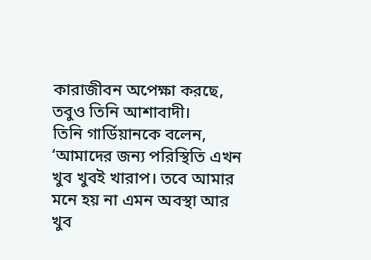কারাজীবন অপেক্ষা করছে, তবুও তিনি আশাবাদী।
তিনি গার্ডিয়ানকে বলেন, ‘আমাদের জন্য পরিস্থিতি এখন খুব খুবই খারাপ। তবে আমার মনে হয় না এমন অবস্থা আর খুব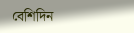বেশিদিন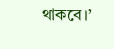থাকবে।’